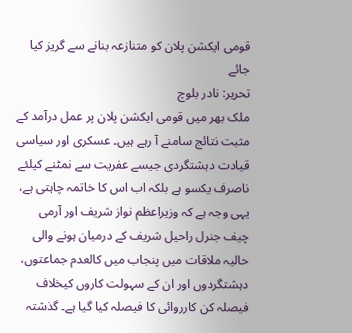قومی ایکشن پلان کو متنازعہ بنانے سے گریز کیا جائے
تحریر: نادر بلوچ
ملک بھر میں قومی ایکشن پلان پر عمل درآمد کے مثبت نتائج سامنے آ رہے ہیں۔ عسکری اور سیاسی قیادت دہشتگردی جیسے عفریت سے نمٹنے کیلئے ناصرف یکسو ہے بلکہ اب اس کا خاتمہ چاہتی ہے، یہی وجہ ہے کہ وزیراعظم نواز شریف اور آرمی چیف جنرل راحیل شریف کے درمیان ہونے والی حالیہ ملاقات میں پنجاب میں کالعدم جماعتوں، دہشتگردوں اور ان کے سہولت کاروں کیخلاف فیصلہ کن کارروائی کا فیصلہ کیا گیا ہے۔ گذشتہ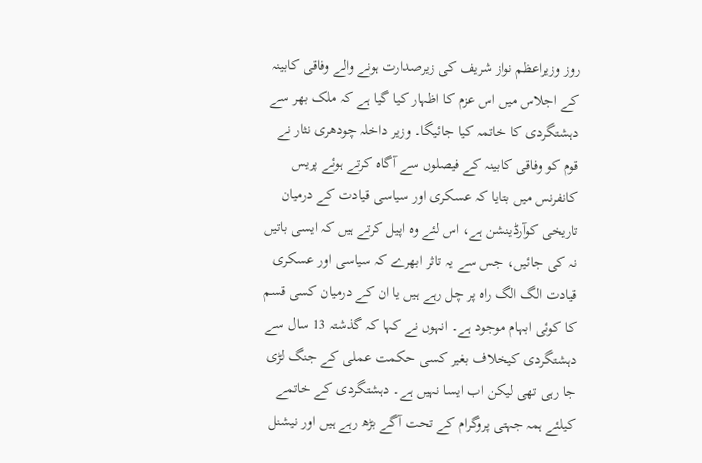روز وزیراعظم نواز شریف کی زیرصدارت ہونے والے وفاقی کابینہ کے اجلاس میں اس عزم کا اظہار کیا گیا ہے کہ ملک بھر سے دہشتگردی کا خاتمہ کیا جائیگا۔ وزیر داخلہ چودھری نثار نے قوم کو وفاقی کابینہ کے فیصلوں سے آگاہ کرتے ہوئے پریس کانفرنس میں بتایا کہ عسکری اور سیاسی قیادت کے درمیان تاریخی کوآرڈینشن ہے، اس لئے وہ اپیل کرتے ہیں کہ ایسی باتیں نہ کی جائیں، جس سے یہ تاثر ابھرے کہ سیاسی اور عسکری قیادت الگ الگ راہ پر چل رہے ہیں یا ان کے درمیان کسی قسم کا کوئی ابہام موجود ہے۔ انہوں نے کہا کہ گذشتہ 13 سال سے دہشتگردی کیخلاف بغیر کسی حکمت عملی کے جنگ لڑی جا رہی تھی لیکن اب ایسا نہیں ہے۔ دہشتگردی کے خاتمے کیلئے ہمہ جہتی پروگرام کے تحت آگے بڑھ رہے ہیں اور نیشنل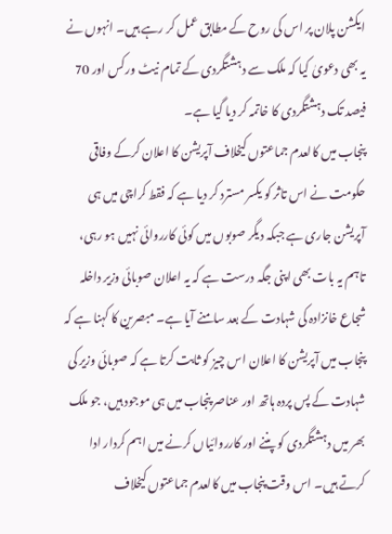ایکشن پلان پر اس کی روح کے مطابق عمل کر رہے ہیں۔ انہوں نے یہ بھی دعویٰ کیا کہ ملک سے دہشتگردی کے تمام نیٹ ورکس اور 70 فیصد تک دہشتگردی کا خاتمہ کر دیا گیا ہے۔
پنجاب میں کالعدم جماعتوں کیخلاف آپریشن کا اعلان کرکے وفاقی حکومت نے اس تاثر کو یکسر مسترد کر دیا ہے کہ فقط کراچی میں ہی آپریشن جاری ہے جبکہ دیگر صوبوں میں کوئی کارروائی نہیں ہو رہی، تاہم یہ بات بھی اپنی جگہ درست ہے کہ یہ اعلان صوبائی وزیر داخلہ شجاع خانزادہ کی شہادت کے بعد سامنے آیا ہے۔ مبصرین کا کہنا ہے کہ پنجاب میں آپریشن کا اعلان اس چیز کو ثابت کرتا ہے کہ صوبائی وزیر کی شہادت کے پس پردہ ہاتھ اور عناصر پنجاب میں ہی موجود ہیں، جو ملک بھر میں دہشتگردی کو پننے اور کارروائیاں کرنے میں اہم کردار ادا کرتے ہیں۔ اس وقت پنجاب میں کالعدم جماعتوں کیخلاف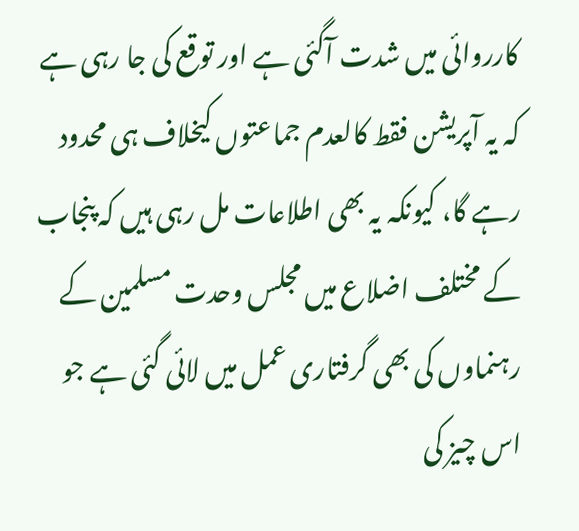کارروائی میں شدت آگئی ہے اور توقع کی جا رہی ہے کہ یہ آپریشن فقط کالعدم جماعتوں کیخلاف ہی محدود رہے گا، کیونکہ یہ بھی اطلاعات مل رہی ہیں کہ پنجاب کے مختلف اضلاع میں مجلس وحدت مسلمین کے رہنماوں کی بھی گرفتاری عمل میں لائی گئی ہے جو اس چیز کی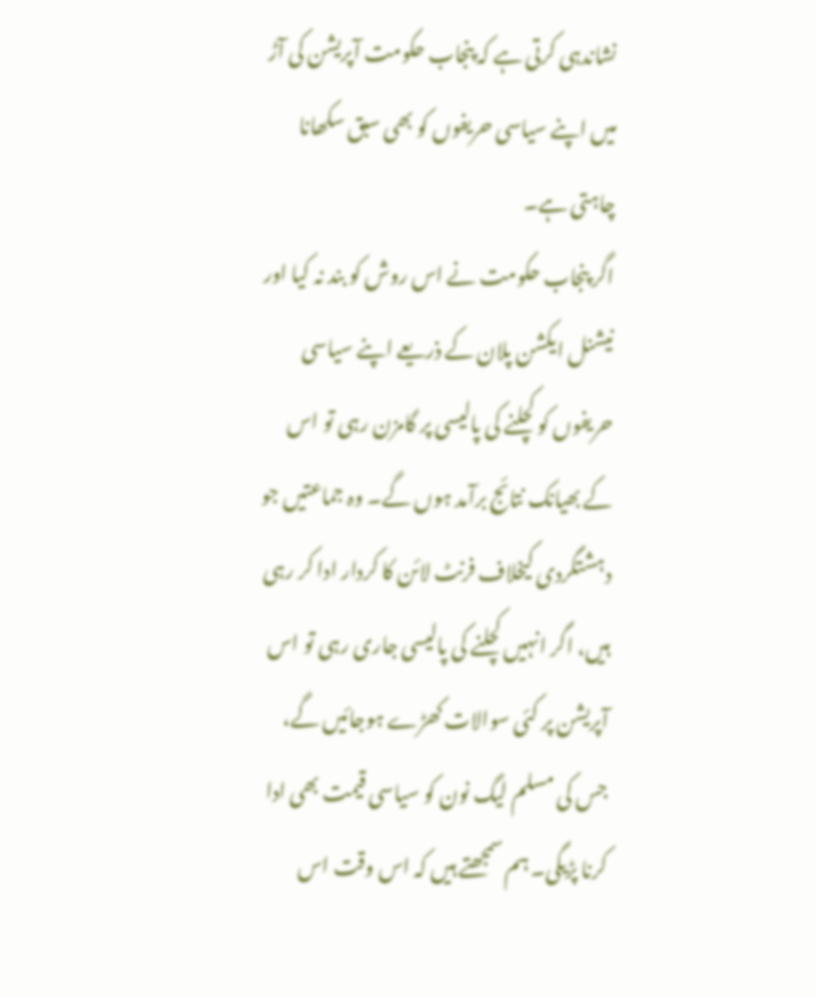نشاندہی کرتی ہے کہ پنجاب حکومت آپریشن کی آڑ میں اپنے سیاسی حریفوں کو بھی سبق سکھانا چاہتی ہے۔
اگر پنجاب حکومت نے اس روش کو بند نہ کیا اور نیشنل ایکشن پلان کے ذریعے اپنے سیاسی حریفوں کو کچلنے کی پالیسی پر گامزن رہی تو اس کے بھیانک نتائج برآمد ہوں گے۔ وہ جماعتیں جو دہشتگردی کیخلاف فرنٹ لائن کا کردار ادا کر رہی ہیں، اگر انہیں کچلنے کی پالیسی جاری رہی تو اس آپریشن پر کئی سوالات کھڑے ہوجائیں گے، جس کی مسلم لیگ نون کو سیاسی قیمت بھی ادا کرنا پڑیگی۔ ہم سمجھتے ہیں کہ اس وقت اس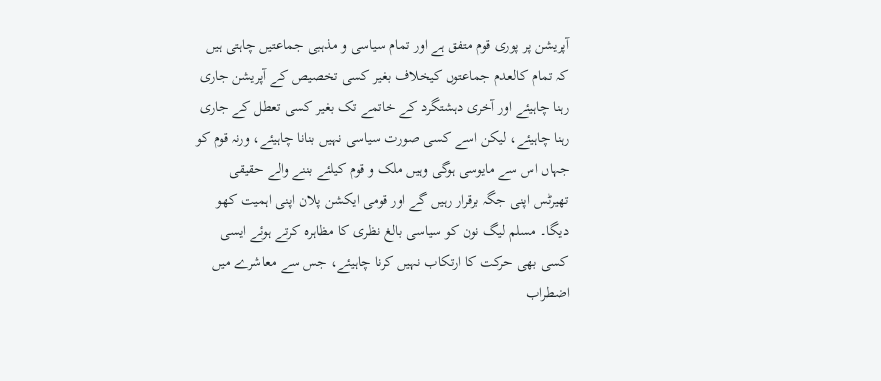آپریشن پر پوری قوم متفق ہے اور تمام سیاسی و مذہبی جماعتیں چاہتی ہیں کہ تمام کالعدم جماعتوں کیخلاف بغیر کسی تخصیص کے آپریشن جاری رہنا چاہیئے اور آخری دہشتگرد کے خاتمے تک بغیر کسی تعطل کے جاری رہنا چاہیئے، لیکن اسے کسی صورت سیاسی نہیں بنانا چاہیئے، ورنہ قوم کو جہاں اس سے مایوسی ہوگی وہیں ملک و قوم کیلئے بننے والے حقیقی تھیرٹس اپنی جگہ برقرار رہیں گے اور قومی ایکشن پلان اپنی اہمیت کھو دیگا۔ مسلم لیگ نون کو سیاسی بالغ نظری کا مظاہرہ کرتے ہوئے ایسی کسی بھی حرکت کا ارتکاب نہیں کرنا چاہیئے، جس سے معاشرے میں اضطراب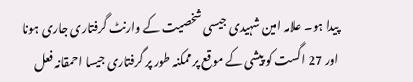پیدا ہو۔ علامہ امین شہیدی جیسی شخصیت کے وارنٹ گرفتاری جاری ہونا اور 27 اگست کو پیشی کے موقع پر ممکنہ طور پر گرفتاری جیسا احمقانہ فعل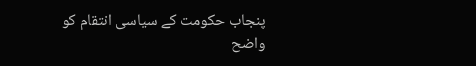پنجاب حکومت کے سیاسی انتقام کو واضح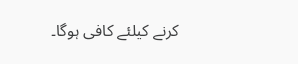کرنے کیلئے کافی ہوگا۔